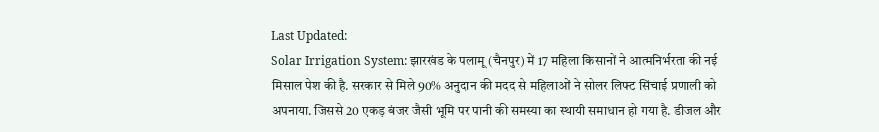Last Updated:
Solar Irrigation System: झारखंड के पलामू (चैनपुर) में 17 महिला किसानों ने आत्मनिर्भरता की नई मिसाल पेश की है. सरकार से मिले 90% अनुदान की मदद से महिलाओं ने सोलर लिफ्ट सिंचाई प्रणाली को अपनाया. जिससे 20 एकड़ बंजर जैसी भूमि पर पानी की समस्या का स्थायी समाधान हो गया है. डीजल और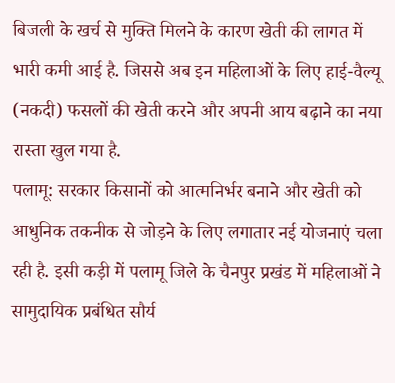बिजली के खर्च से मुक्ति मिलने के कारण खेती की लागत में भारी कमी आई है. जिससे अब इन महिलाओं के लिए हाई-वैल्यू (नकदी) फसलों की खेती करने और अपनी आय बढ़ाने का नया रास्ता खुल गया है.
पलामू: सरकार किसानों को आत्मनिर्भर बनाने और खेती को आधुनिक तकनीक से जोड़ने के लिए लगातार नई योजनाएं चला रही है. इसी कड़ी में पलामू जिले के चैनपुर प्रखंड में महिलाओं ने सामुदायिक प्रबंधित सौर्य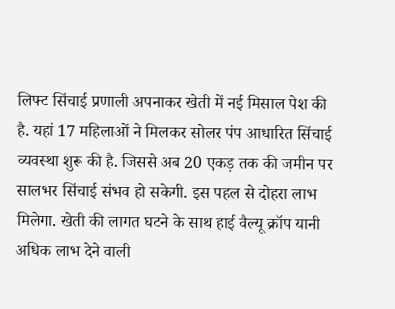लिफ्ट सिंचाई प्रणाली अपनाकर खेती में नई मिसाल पेश की है. यहां 17 महिलाओं ने मिलकर सोलर पंप आधारित सिंचाई व्यवस्था शुरू की है. जिससे अब 20 एकड़ तक की जमीन पर सालभर सिंचाई संभव हो सकेगी. इस पहल से दोहरा लाभ मिलेगा. खेती की लागत घटने के साथ हाई वैल्यू क्रॉप यानी अधिक लाभ देने वाली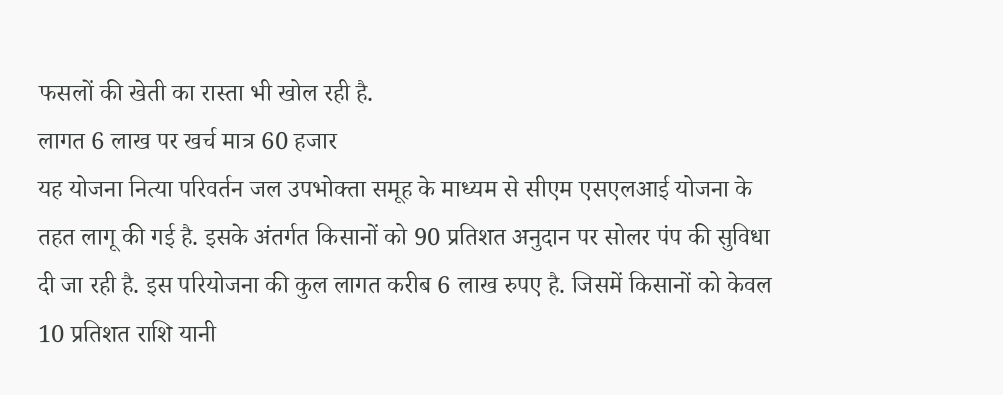फसलों की खेती का रास्ता भी खोल रही है.
लागत 6 लाख पर खर्च मात्र 60 हजार
यह योजना नित्या परिवर्तन जल उपभोक्ता समूह के माध्यम से सीएम एसएलआई योजना के तहत लागू की गई है. इसके अंतर्गत किसानों को 90 प्रतिशत अनुदान पर सोलर पंप की सुविधा दी जा रही है. इस परियोजना की कुल लागत करीब 6 लाख रुपए है. जिसमें किसानों को केवल 10 प्रतिशत राशि यानी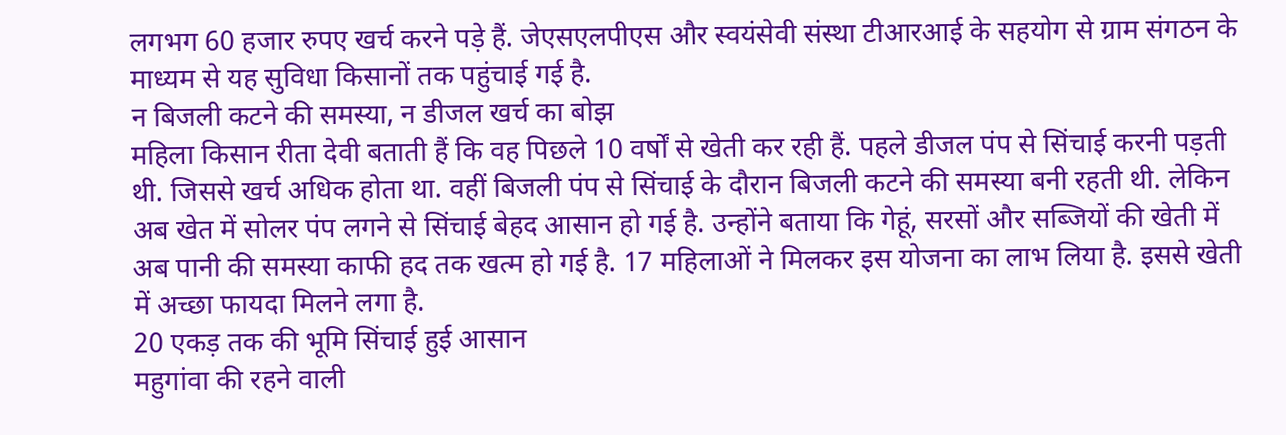लगभग 60 हजार रुपए खर्च करने पड़े हैं. जेएसएलपीएस और स्वयंसेवी संस्था टीआरआई के सहयोग से ग्राम संगठन के माध्यम से यह सुविधा किसानों तक पहुंचाई गई है.
न बिजली कटने की समस्या, न डीजल खर्च का बोझ
महिला किसान रीता देवी बताती हैं कि वह पिछले 10 वर्षों से खेती कर रही हैं. पहले डीजल पंप से सिंचाई करनी पड़ती थी. जिससे खर्च अधिक होता था. वहीं बिजली पंप से सिंचाई के दौरान बिजली कटने की समस्या बनी रहती थी. लेकिन अब खेत में सोलर पंप लगने से सिंचाई बेहद आसान हो गई है. उन्होंने बताया कि गेहूं, सरसों और सब्जियों की खेती में अब पानी की समस्या काफी हद तक खत्म हो गई है. 17 महिलाओं ने मिलकर इस योजना का लाभ लिया है. इससे खेती में अच्छा फायदा मिलने लगा है.
20 एकड़ तक की भूमि सिंचाई हुई आसान
महुगांवा की रहने वाली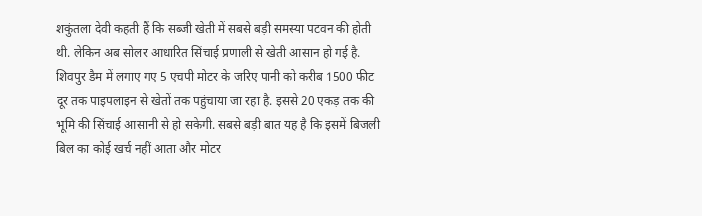शकुंतला देवी कहती हैं कि सब्जी खेती में सबसे बड़ी समस्या पटवन की होती थी. लेकिन अब सोलर आधारित सिंचाई प्रणाली से खेती आसान हो गई है. शिवपुर डैम में लगाए गए 5 एचपी मोटर के जरिए पानी को करीब 1500 फीट दूर तक पाइपलाइन से खेतों तक पहुंचाया जा रहा है. इससे 20 एकड़ तक की भूमि की सिंचाई आसानी से हो सकेगी. सबसे बड़ी बात यह है कि इसमें बिजली बिल का कोई खर्च नहीं आता और मोटर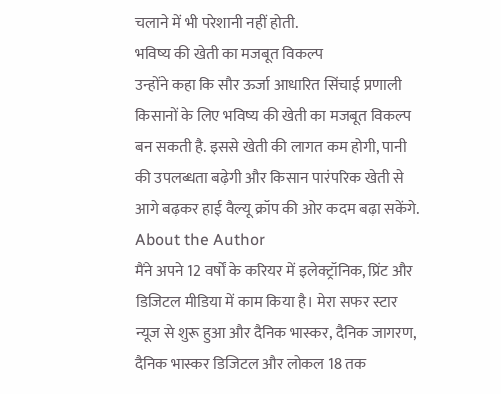चलाने में भी परेशानी नहीं होती.
भविष्य की खेती का मजबूत विकल्प
उन्होंने कहा कि सौर ऊर्जा आधारित सिंचाई प्रणाली किसानों के लिए भविष्य की खेती का मजबूत विकल्प बन सकती है. इससे खेती की लागत कम होगी, पानी की उपलब्धता बढ़ेगी और किसान पारंपरिक खेती से आगे बढ़कर हाई वैल्यू क्रॉप की ओर कदम बढ़ा सकेंगे.
About the Author
मैंने अपने 12 वर्षों के करियर में इलेक्ट्रॉनिक, प्रिंट और डिजिटल मीडिया में काम किया है। मेरा सफर स्टार न्यूज से शुरू हुआ और दैनिक भास्कर, दैनिक जागरण, दैनिक भास्कर डिजिटल और लोकल 18 तक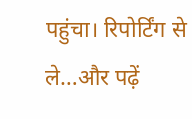पहुंचा। रिपोर्टिंग से ले…और पढ़ें